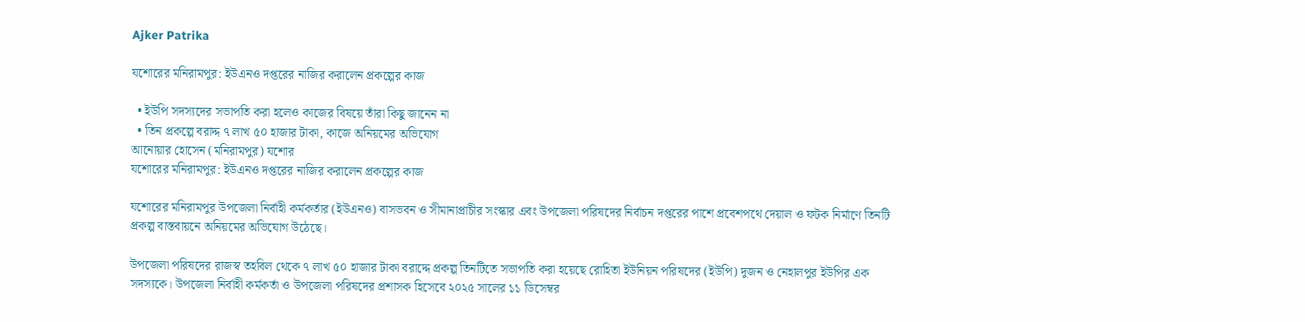Ajker Patrika

যশোরের মনিরামপুর: ইউএনও দপ্তরের নাজির করালেন প্রকল্পের কাজ

  • ইউপি সদস্যদের সভাপতি করা হলেও কাজের বিষয়ে তাঁরা কিছু জানেন না
  • তিন প্রকল্পে বরাদ্দ ৭ লাখ ৫০ হাজার টাকা, কাজে অনিয়মের অভিযোগ
আনোয়ার হোসেন (মনিরামপুর) যশোর
যশোরের মনিরামপুর: ইউএনও দপ্তরের নাজির করালেন প্রকল্পের কাজ

যশোরের মনিরামপুর উপজেলা নির্বাহী কর্মকর্তার (ইউএনও) বাসভবন ও সীমানাপ্রাচীর সংস্কার এবং উপজেলা পরিষদের নির্বাচন দপ্তরের পাশে প্রবেশপথে দেয়াল ও ফটক নির্মাণে তিনটি প্রকল্প বাস্তবায়নে অনিয়মের অভিযোগ উঠেছে।

উপজেলা পরিষদের রাজস্ব তহবিল থেকে ৭ লাখ ৫০ হাজার টাকা বরাদ্দে প্রকল্প তিনটিতে সভাপতি করা হয়েছে রোহিতা ইউনিয়ন পরিষদের (ইউপি) দুজন ও নেহালপুর ইউপির এক সদস্যকে। উপজেলা নির্বাহী কর্মকর্তা ও উপজেলা পরিষদের প্রশাসক হিসেবে ২০২৫ সালের ১১ ডিসেম্বর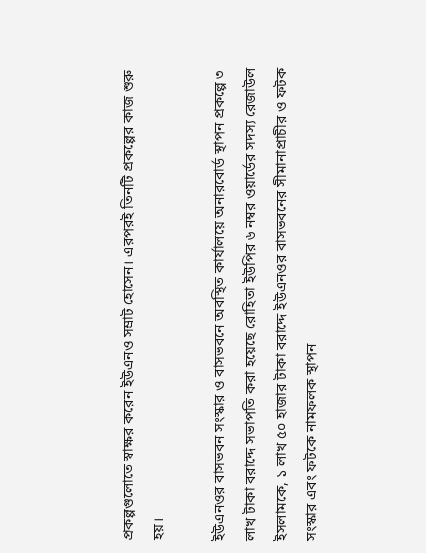প্রকল্পগুলোতে স্বাক্ষর করেন ইউএনও সম্রাট হোসেন। এরপরই তিনটি প্রকল্পের কাজ শুরু হয়।

ইউএনওর বাসভবন সংস্কার ও বাসভবনে অবস্থিত কার্যালয়ে অনারবোর্ড স্থাপন প্রকল্পে ৩ লাখ টাকা বরাদ্দে সভাপতি করা হয়েছে রোহিতা ইউপির ৬ নম্বর ওয়ার্ডের সদস্য রেজাউল ইসলামকে, ১ লাখ ৫০ হাজার টাকা বরাদ্দে ইউএনওর বাসভবনের সীমানাপ্রাচীর ও ফটক সংস্কার এবং ফটকে নামফলক স্থাপন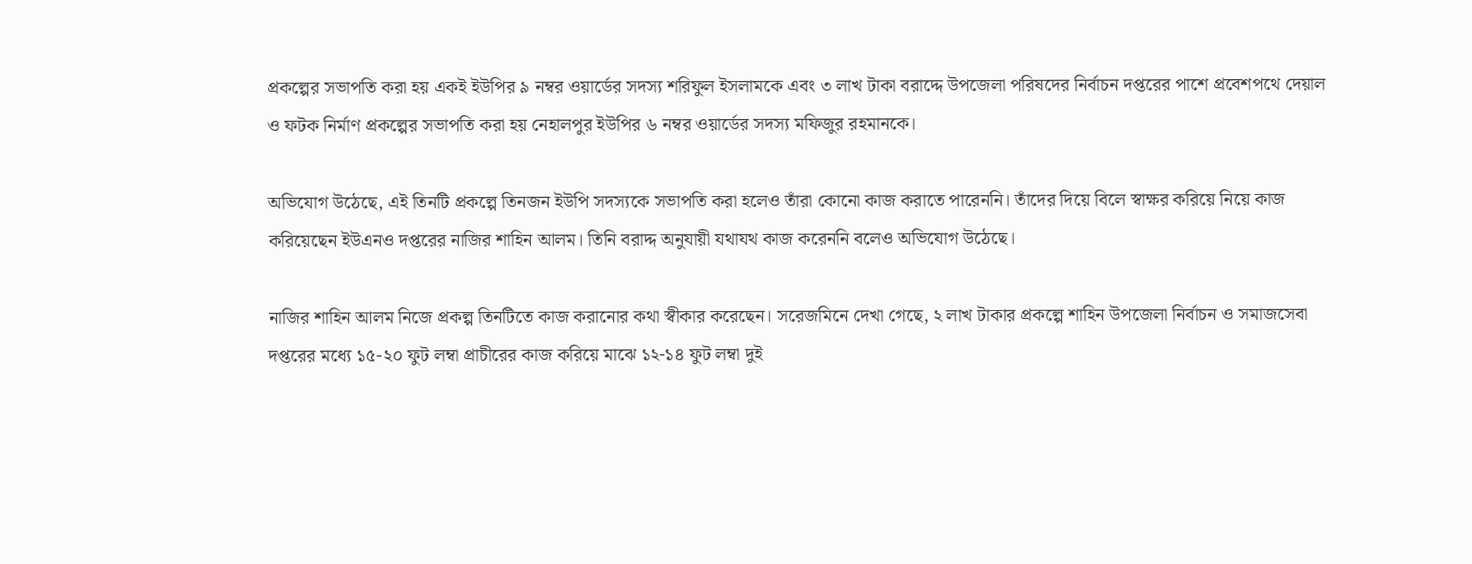প্রকল্পের সভাপতি করা হয় একই ইউপির ৯ নম্বর ওয়ার্ডের সদস্য শরিফুল ইসলামকে এবং ৩ লাখ টাকা বরাদ্দে উপজেলা পরিষদের নির্বাচন দপ্তরের পাশে প্রবেশপথে দেয়াল ও ফটক নির্মাণ প্রকল্পের সভাপতি করা হয় নেহালপুর ইউপির ৬ নম্বর ওয়ার্ডের সদস্য মফিজুর রহমানকে।

অভিযোগ উঠেছে, এই তিনটি প্রকল্পে তিনজন ইউপি সদস্যকে সভাপতি করা হলেও তাঁরা কোনো কাজ করাতে পারেননি। তাঁদের দিয়ে বিলে স্বাক্ষর করিয়ে নিয়ে কাজ করিয়েছেন ইউএনও দপ্তরের নাজির শাহিন আলম। তিনি বরাদ্দ অনুযায়ী যথাযথ কাজ করেননি বলেও অভিযোগ উঠেছে।

নাজির শাহিন আলম নিজে প্রকল্প তিনটিতে কাজ করানোর কথা স্বীকার করেছেন। সরেজমিনে দেখা গেছে, ২ লাখ টাকার প্রকল্পে শাহিন উপজেলা নির্বাচন ও সমাজসেবা দপ্তরের মধ্যে ১৫-২০ ফুট লম্বা প্রাচীরের কাজ করিয়ে মাঝে ১২-১৪ ফুট লম্বা দুই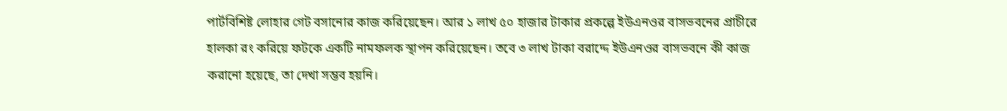পার্টবিশিষ্ট লোহার গেট বসানোর কাজ করিয়েছেন। আর ১ লাখ ৫০ হাজার টাকার প্রকল্পে ইউএনওর বাসভবনের প্রাচীরে হালকা রং করিয়ে ফটকে একটি নামফলক স্থাপন করিয়েছেন। তবে ৩ লাখ টাকা বরাদ্দে ইউএনওর বাসভবনে কী কাজ করানো হয়েছে, তা দেখা সম্ভব হয়নি।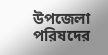উপজেলা পরিষদের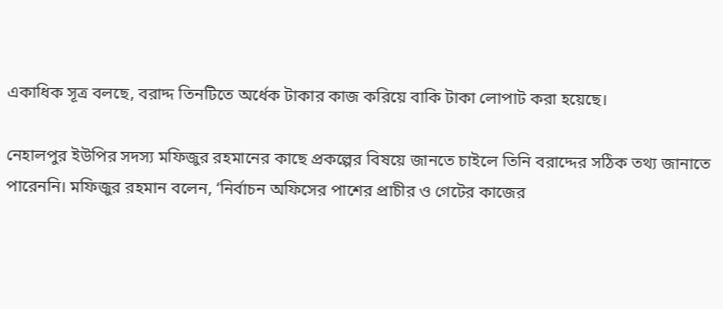একাধিক সূত্র বলছে, বরাদ্দ তিনটিতে অর্ধেক টাকার কাজ করিয়ে বাকি টাকা লোপাট করা হয়েছে।

নেহালপুর ইউপির সদস্য মফিজুর রহমানের কাছে প্রকল্পের বিষয়ে জানতে চাইলে তিনি বরাদ্দের সঠিক তথ্য জানাতে পারেননি। মফিজুর রহমান বলেন, ‘নির্বাচন অফিসের পাশের প্রাচীর ও গেটের কাজের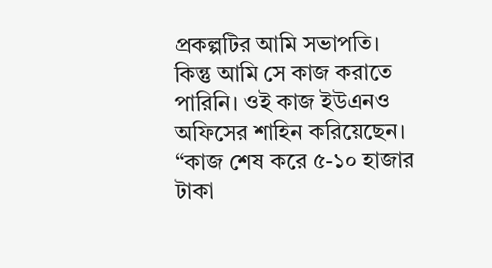প্রকল্পটির আমি সভাপতি। কিন্তু আমি সে কাজ করাতে পারিনি। ওই কাজ ইউএনও অফিসের শাহিন করিয়েছেন। “কাজ শেষ করে ৫-১০ হাজার টাকা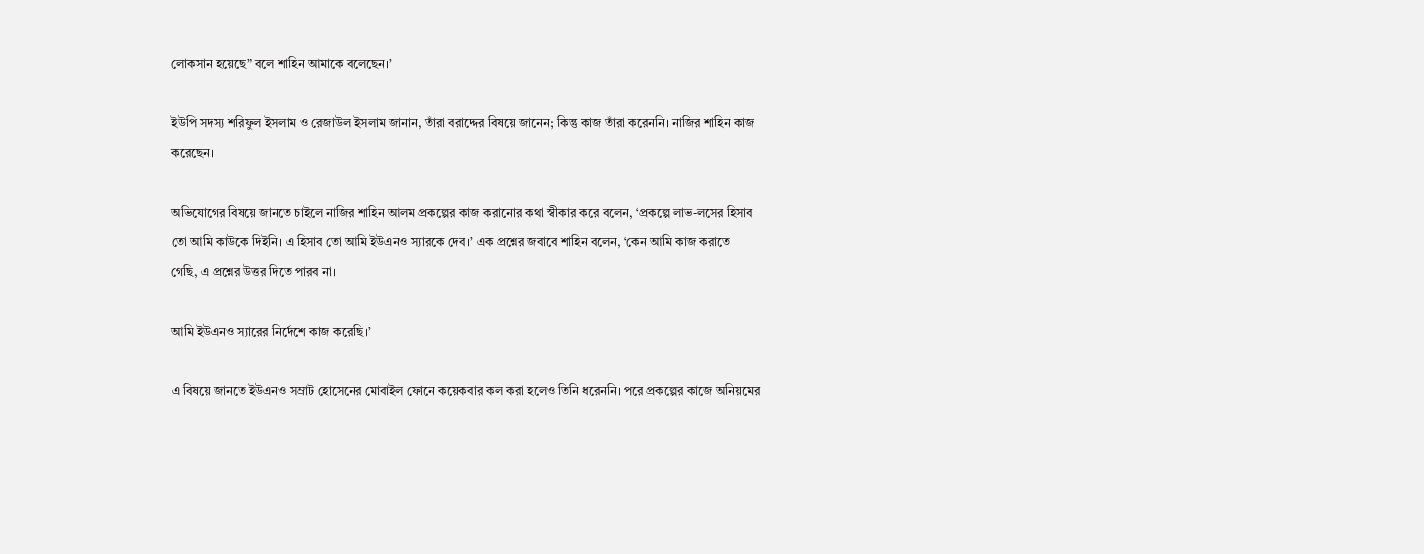লোকসান হয়েছে” বলে শাহিন আমাকে বলেছেন।’

ইউপি সদস্য শরিফুল ইসলাম ও রেজাউল ইসলাম জানান, তাঁরা বরাদ্দের বিষয়ে জানেন; কিন্তু কাজ তাঁরা করেননি। নাজির শাহিন কাজ করেছেন।

অভিযোগের বিষয়ে জানতে চাইলে নাজির শাহিন আলম প্রকল্পের কাজ করানোর কথা স্বীকার করে বলেন, ‘প্রকল্পে লাভ-লসের হিসাব তো আমি কাউকে দিইনি। এ হিসাব তো আমি ইউএনও স্যারকে দেব।’ এক প্রশ্নের জবাবে শাহিন বলেন, ‘কেন আমি কাজ করাতে গেছি, এ প্রশ্নের উত্তর দিতে পারব না।

আমি ইউএনও স্যারের নির্দেশে কাজ করেছি।’

এ বিষয়ে জানতে ইউএনও সম্রাট হোসেনের মোবাইল ফোনে কয়েকবার কল করা হলেও তিনি ধরেননি। পরে প্রকল্পের কাজে অনিয়মের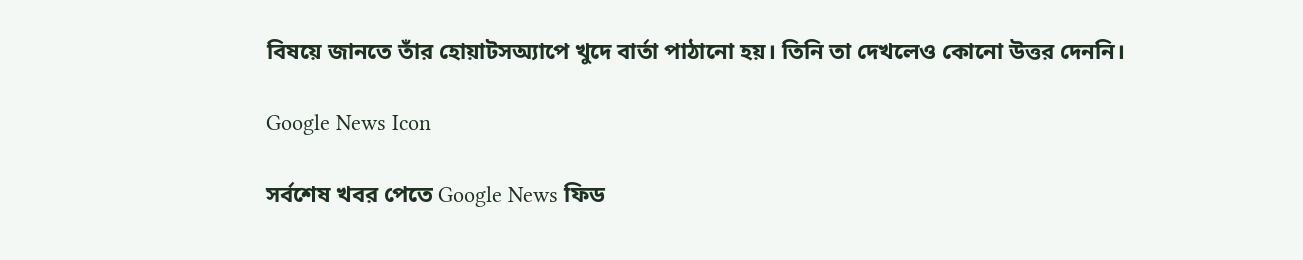বিষয়ে জানতে তাঁর হোয়াটসঅ্যাপে খুদে বার্তা পাঠানো হয়। তিনি তা দেখলেও কোনো উত্তর দেননি।

Google News Icon

সর্বশেষ খবর পেতে Google News ফিড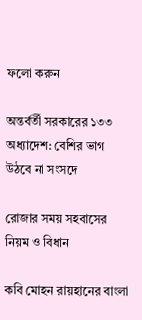ফলো করুন

অন্তর্বর্তী সরকারের ১৩৩ অধ্যাদেশ: বেশির ভাগ উঠবে না সংসদে

রোজার সময় সহবাসের নিয়ম ও বিধান

কবি মোহন রায়হানের বাংলা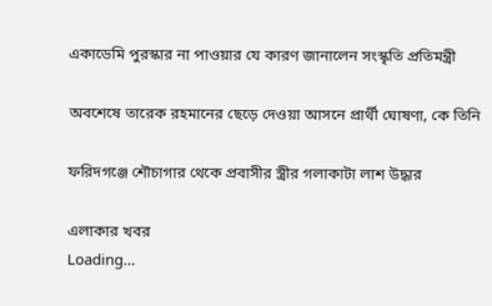একাডেমি পুরস্কার না পাওয়ার যে কারণ জানালেন সংস্কৃতি প্রতিমন্ত্রী

অবশেষে তারেক রহমানের ছেড়ে দেওয়া আসনে প্রার্থী ঘোষণা, কে তিনি

ফরিদগঞ্জে শৌচাগার থেকে প্রবাসীর স্ত্রীর গলাকাটা লাশ উদ্ধার

এলাকার খবর
Loading...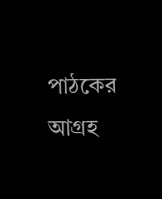পাঠকের আগ্রহ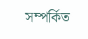সম্পর্কিত